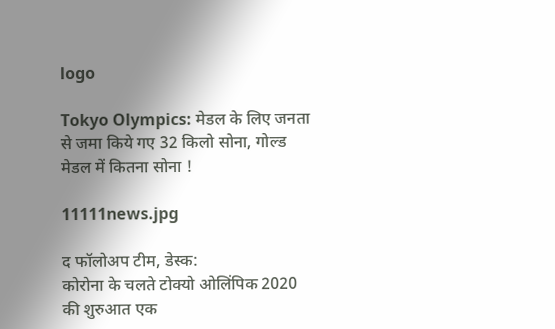logo

Tokyo Olympics: मेडल के लिए जनता से जमा किये गए 32 किलो सोना, गोल्ड मेडल में कितना सोना !

11111news.jpg

द फॉलोअप टीम, डेस्क:
कोरोना के चलते टोक्यो ओलिंपिक 2020 की शुरुआत एक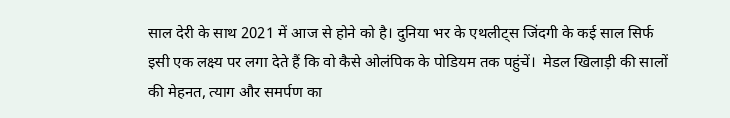साल देरी के साथ 2021 में आज से होने को है। दुनिया भर के एथलीट्स जिंदगी के कई साल सिर्फ इसी एक लक्ष्य पर लगा देते हैं कि वो कैसे ओलंपिक के पोडियम तक पहुंचें।  मेडल खिलाड़ी की सालों की मेहनत, त्याग और समर्पण का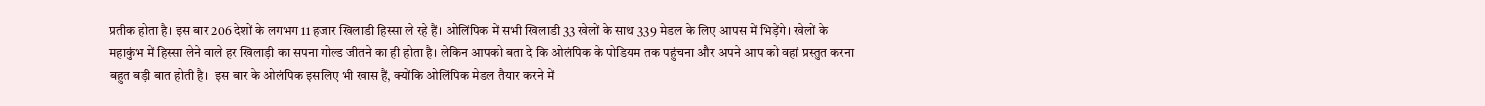प्रतीक होता है। इस बार 206 देशों के लगभग 11 हजार खिलाडी हिस्सा ले रहे हैं। ओलिंपिक में सभी खिलाडी 33 खेलों के साथ 339 मेडल के लिए आपस में भिड़ेंगे। खेलों के महाकुंभ में हिस्सा लेने वाले हर खिलाड़ी का सपना गोल्ड जीतने का ही होता है। लेकिन आपको बता दे कि ओलंपिक के पोडियम तक पहुंचना और अपने आप को वहां प्रस्तुत करना बहुत बड़ी बात होती है।  इस बार के ओलंपिक इसलिए भी खास हैं, क्योंकि ओलिंपिक मेडल तैयार करने में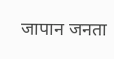जापान जनता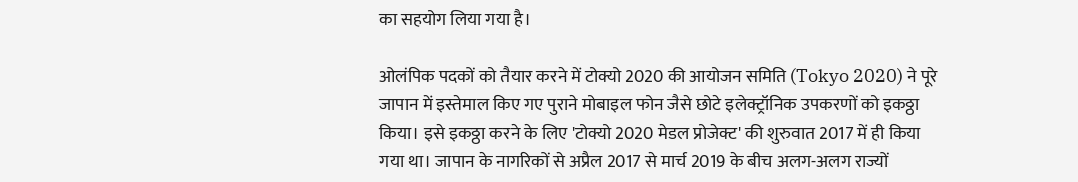का सहयोग लिया गया है।

ओलंपिक पदकों को तैयार करने में टोक्यो 2020 की आयोजन समिति (Tokyo 2020) ने पूरे जापान में इस्तेमाल किए गए पुराने मोबाइल फोन जैसे छोटे इलेक्ट्रॉनिक उपकरणों को इकठ्ठा किया। इसे इकठ्ठा करने के लिए 'टोक्यो 2020 मेडल प्रोजेक्ट' की शुरुवात 2017 में ही किया गया था। जापान के नागरिकों से अप्रैल 2017 से मार्च 2019 के बीच अलग-अलग राज्यों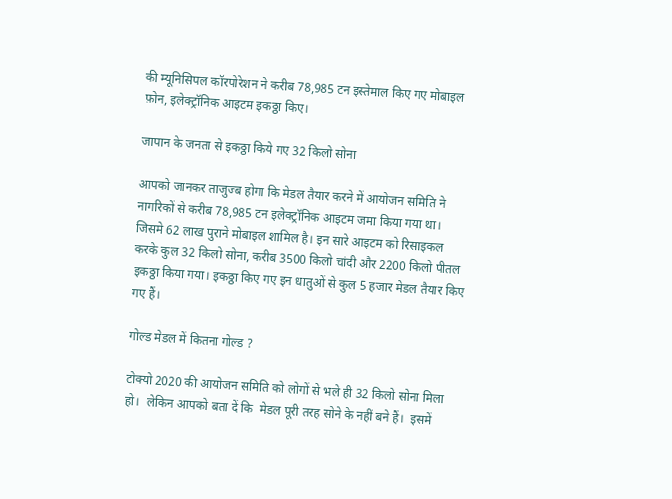की म्यूनिसिपल कॉरपोरेशन ने करीब 78,985 टन इस्तेमाल किए गए मोबाइल फ़ोन, इलेक्ट्रॉनिक आइटम इकठ्ठा किए।

जापान के जनता से इकठ्ठा किये गए 32 किलो सोना

आपको जानकर ताजुज्ब होगा कि मेडल तैयार करने में आयोजन समिति ने नागरिकों से करीब 78,985 टन इलेक्ट्रॉनिक आइटम जमा किया गया था। जिसमे 62 लाख पुराने मोबाइल शामिल है। इन सारे आइटम को रिसाइकल करके कुल 32 किलो सोना, करीब 3500 किलो चांदी और 2200 किलो पीतल इकठ्ठा किया गया। इकठ्ठा किए गए इन धातुओं से कुल 5 हजार मेडल तैयार किए गए हैं।

गोल्ड मेडल में कितना गोल्ड ?

टोक्यो 2020 की आयोजन समिति को लोगों से भले ही 32 किलो सोना मिला हो।  लेकिन आपको बता दें कि  मेडल पूरी तरह सोने के नहीं बने हैं।  इसमें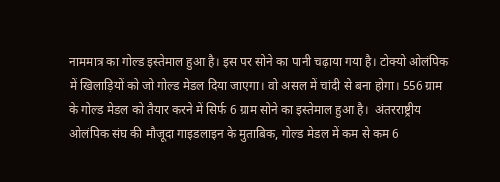नाममात्र का गोल्ड इस्तेमाल हुआ है। इस पर सोने का पानी चढ़ाया गया है। टोक्यो ओलंपिक में खिलाड़ियों को जो गोल्ड मेडल दिया जाएगा। वो असल में चांदी से बना होगा। 556 ग्राम के गोल्ड मेडल को तैयार करने में सिर्फ 6 ग्राम सोने का इस्तेमाल हुआ है।  अंतरराष्ट्रीय ओलंपिक संघ की मौजूदा गाइडलाइन के मुताबिक, गोल्ड मेडल में कम से कम 6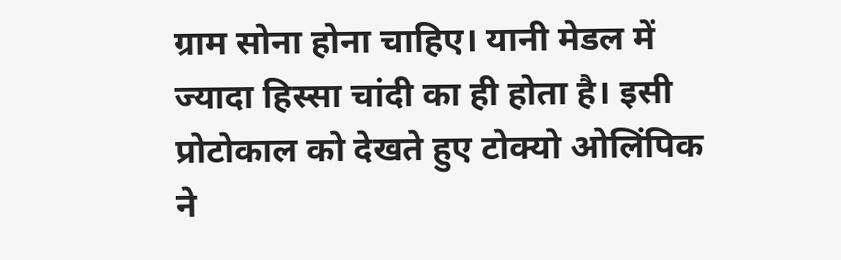ग्राम सोना होना चाहिए। यानी मेडल में ज्यादा हिस्सा चांदी का ही होता है। इसी प्रोटोकाल को देखते हुए टोक्यो ओलिंपिक ने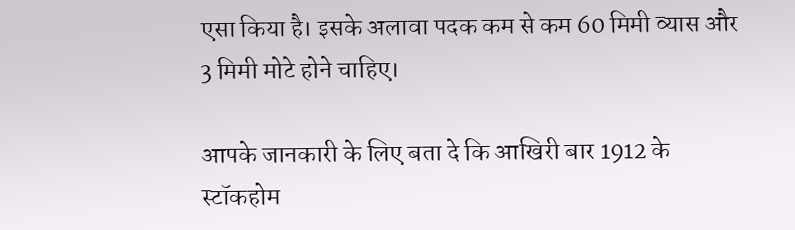एसा किया है। इसके अलावा पदक कम से कम 60 मिमी व्यास और 3 मिमी मोटे होने चाहिए।

आपके जानकारी के लिए बता दे कि आखिरी बार 1912 के स्टॉकहोम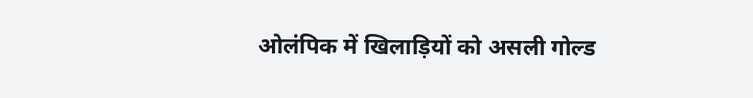ओलंपिक में खिलाड़ियों को असली गोल्ड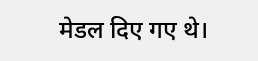मेडल दिए गए थे।